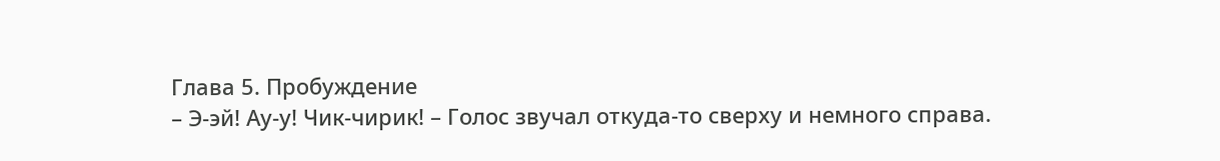Глава 5. Пробуждение
– Э-эй! Ау-у! Чик-чирик! – Голос звучал откуда-то сверху и немного справа.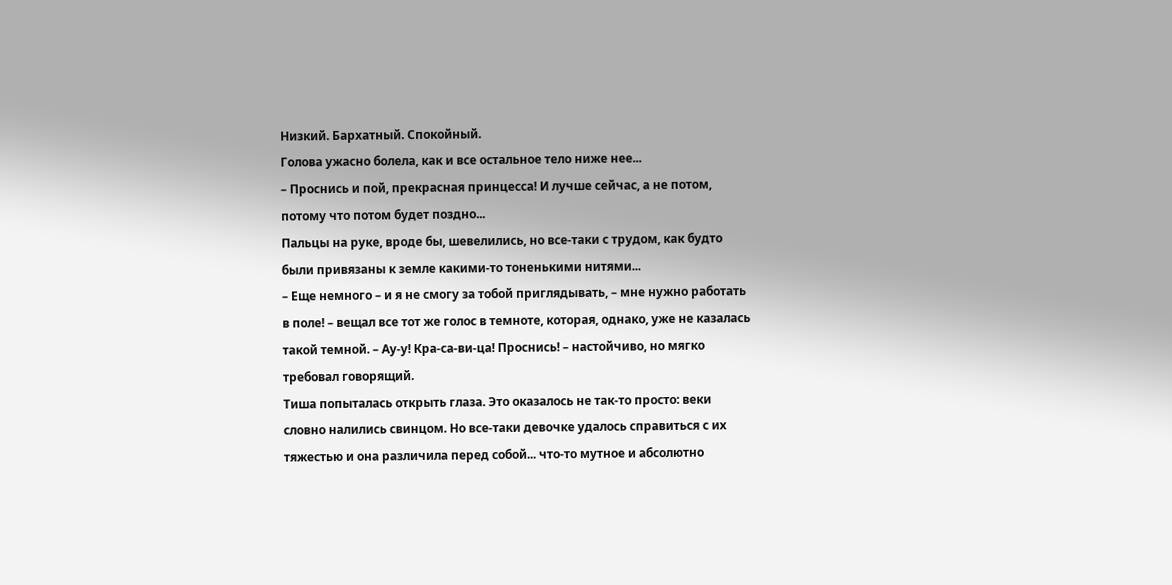Низкий. Бархатный. Спокойный.
Голова ужасно болела, как и все остальное тело ниже нее...
– Проснись и пой, прекрасная принцесса! И лучше сейчас, а не потом, потому что потом будет поздно...
Пальцы на руке, вроде бы, шевелились, но все-таки с трудом, как будто были привязаны к земле какими-то тоненькими нитями...
– Еще немного – и я не смогу за тобой приглядывать, – мне нужно работать в поле! – вещал все тот же голос в темноте, которая, однако, уже не казалась такой темной. – Ау-у! Кра-са-ви-ца! Проснись! – настойчиво, но мягко требовал говорящий.
Тиша попыталась открыть глаза. Это оказалось не так-то просто: веки словно налились свинцом. Но все-таки девочке удалось справиться с их тяжестью и она различила перед собой... что-то мутное и абсолютно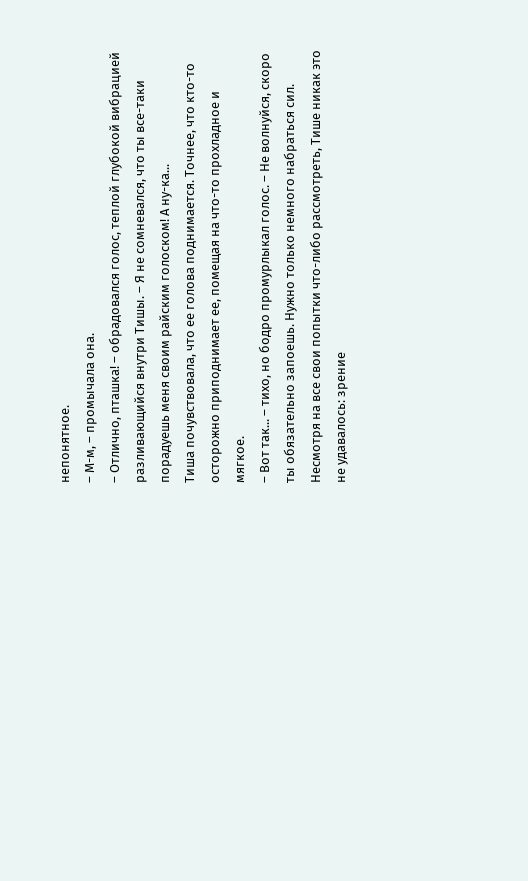непонятное.
– М-м, – промычала она.
– Отлично, пташка! – обрадовался голос, теплой глубокой вибрацией разливающийся внутри Тишы. – Я не сомневался, что ты все-таки порадуешь меня своим райским голоском! А ну-ка...
Тиша почувствовала, что ее голова поднимается. Точнее, что кто-то осторожно приподнимает ее, помещая на что-то прохладное и мягкое.
– Вот так... – тихо, но бодро промурлыкал голос. – Не волнуйся, скоро ты обязательно запоешь. Нужно только немного набраться сил.
Несмотря на все свои попытки что-либо рассмотреть, Тише никак это не удавалось: зрение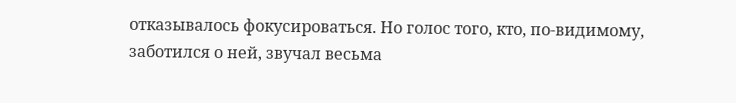отказывалось фокусироваться. Но голос того, кто, по-видимому, заботился о ней, звучал весьма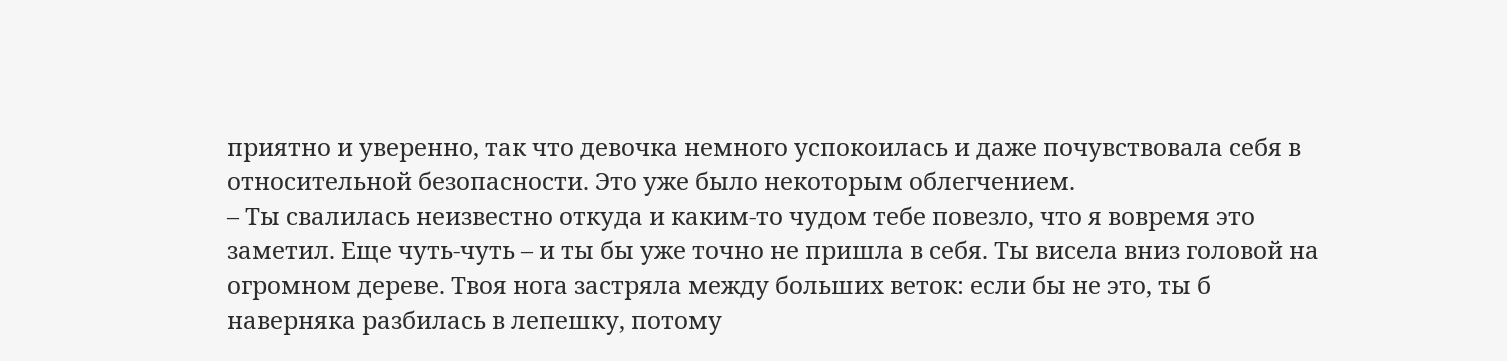приятно и уверенно, так что девочка немного успокоилась и даже почувствовала себя в относительной безопасности. Это уже было некоторым облегчением.
– Ты свалилась неизвестно откуда и каким-то чудом тебе повезло, что я вовремя это заметил. Еще чуть-чуть – и ты бы уже точно не пришла в себя. Ты висела вниз головой на огромном дереве. Твоя нога застряла между больших веток: если бы не это, ты б наверняка разбилась в лепешку, потому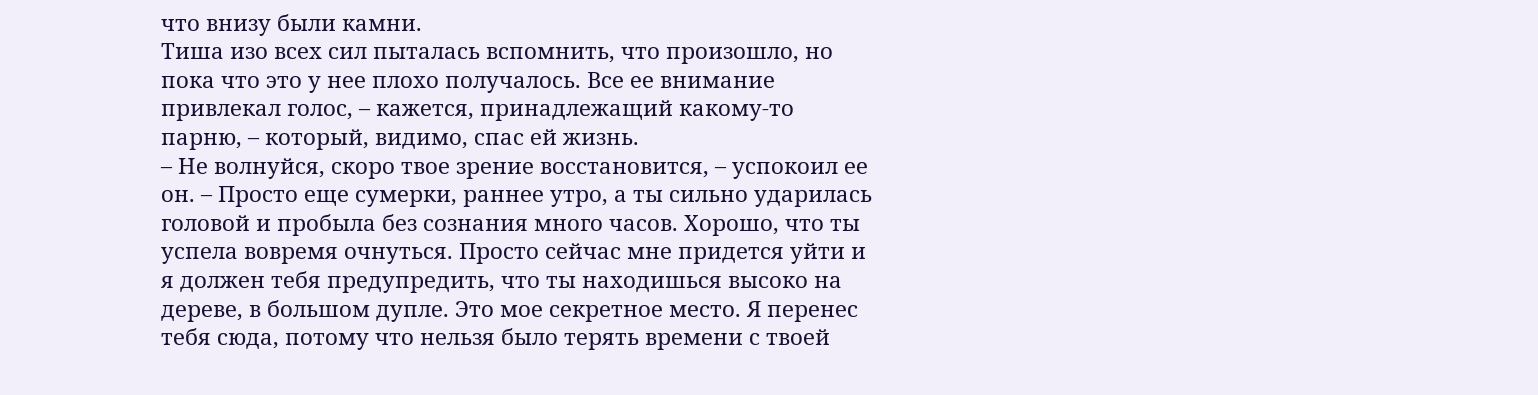что внизу были камни.
Тиша изо всех сил пыталась вспомнить, что произошло, но пока что это у нее плохо получалось. Все ее внимание привлекал голос, – кажется, принадлежащий какому-то парню, – который, видимо, спас ей жизнь.
– Не волнуйся, скоро твое зрение восстановится, – успокоил ее он. – Просто еще сумерки, раннее утро, а ты сильно ударилась головой и пробыла без сознания много часов. Хорошо, что ты успела вовремя очнуться. Просто сейчас мне придется уйти и я должен тебя предупредить, что ты находишься высоко на дереве, в большом дупле. Это мое секретное место. Я перенес тебя сюда, потому что нельзя было терять времени с твоей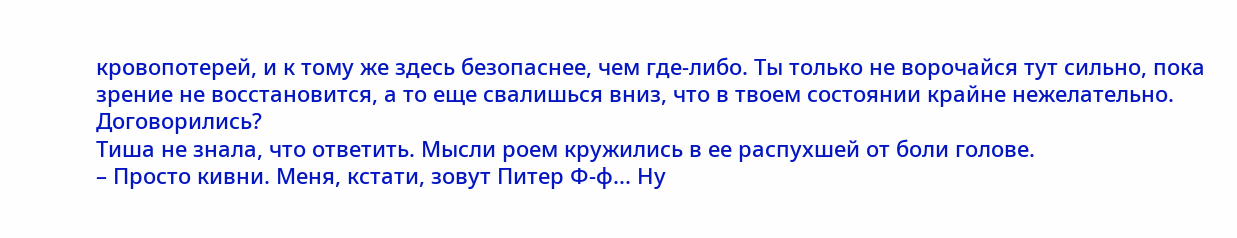кровопотерей, и к тому же здесь безопаснее, чем где-либо. Ты только не ворочайся тут сильно, пока зрение не восстановится, а то еще свалишься вниз, что в твоем состоянии крайне нежелательно. Договорились?
Тиша не знала, что ответить. Мысли роем кружились в ее распухшей от боли голове.
– Просто кивни. Меня, кстати, зовут Питер Ф-ф... Ну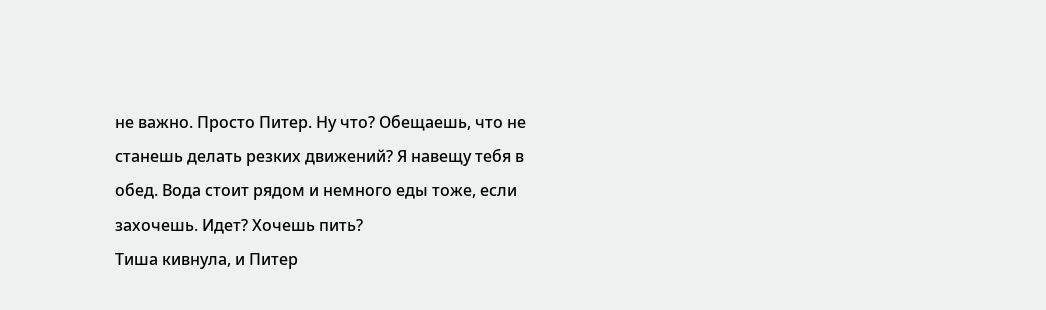не важно. Просто Питер. Ну что? Обещаешь, что не станешь делать резких движений? Я навещу тебя в обед. Вода стоит рядом и немного еды тоже, если захочешь. Идет? Хочешь пить?
Тиша кивнула, и Питер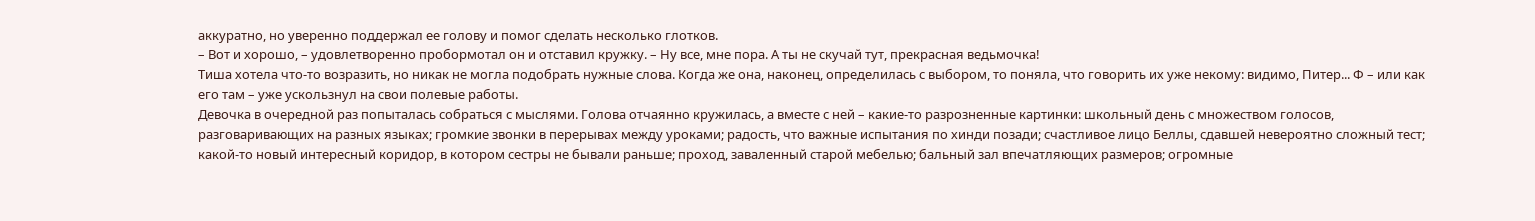аккуратно, но уверенно поддержал ее голову и помог сделать несколько глотков.
– Вот и хорошо, – удовлетворенно пробормотал он и отставил кружку. – Ну все, мне пора. А ты не скучай тут, прекрасная ведьмочка!
Тиша хотела что-то возразить, но никак не могла подобрать нужные слова. Когда же она, наконец, определилась с выбором, то поняла, что говорить их уже некому: видимо, Питер... Ф – или как его там – уже ускользнул на свои полевые работы.
Девочка в очередной раз попыталась собраться с мыслями. Голова отчаянно кружилась, а вместе с ней – какие-то разрозненные картинки: школьный день с множеством голосов, разговаривающих на разных языках; громкие звонки в перерывах между уроками; радость, что важные испытания по хинди позади; счастливое лицо Беллы, сдавшей невероятно сложный тест; какой-то новый интересный коридор, в котором сестры не бывали раньше; проход, заваленный старой мебелью; бальный зал впечатляющих размеров; огромные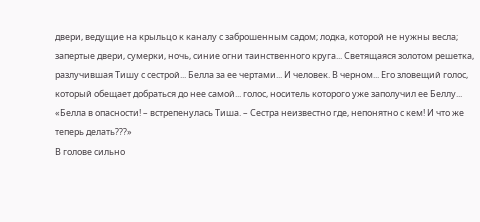двери, ведущие на крыльцо к каналу с заброшенным садом; лодка, которой не нужны весла; запертые двери, сумерки, ночь, синие огни таинственного круга... Светящаяся золотом решетка, разлучившая Тишу с сестрой... Белла за ее чертами... И человек. В черном... Его зловещий голос, который обещает добраться до нее самой... голос, носитель которого уже заполучил ее Беллу...
«Белла в опасности! – встрепенулась Тиша. – Сестра неизвестно где, непонятно с кем! И что же теперь делать???»
В голове сильно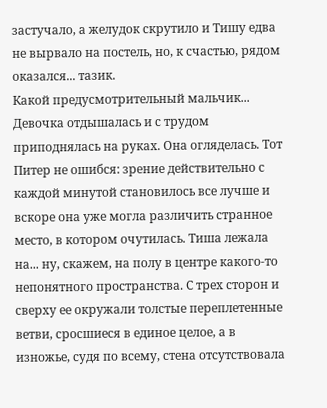застучало, а желудок скрутило и Тишу едва не вырвало на постель, но, к счастью, рядом оказался... тазик.
Какой предусмотрительный мальчик...
Девочка отдышалась и с трудом приподнялась на руках. Она огляделась. Тот Питер не ошибся: зрение действительно с каждой минутой становилось все лучше и вскоре она уже могла различить странное место, в котором очутилась. Тиша лежала на... ну, скажем, на полу в центре какого-то непонятного пространства. С трех сторон и сверху ее окружали толстые переплетенные ветви, сросшиеся в единое целое, а в изножье, судя по всему, стена отсутствовала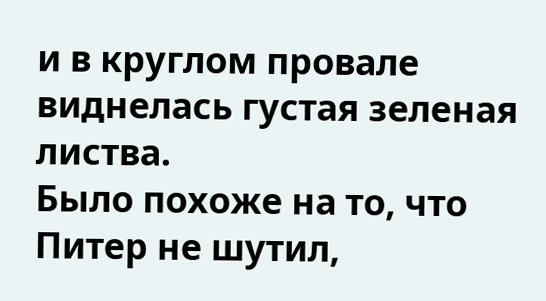и в круглом провале виднелась густая зеленая листва.
Было похоже на то, что Питер не шутил,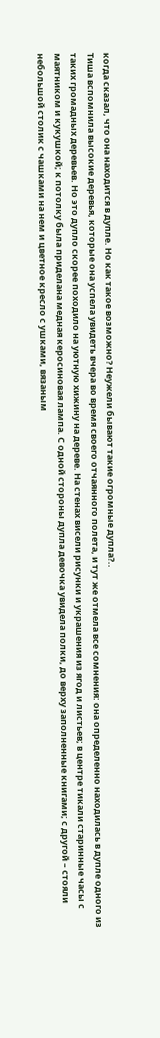когда сказал, что она находится в дупле. Но как такое возможно? Неужели бывают такие огромные дупла?..
Тиша вспомнила высокие деревья, которые она успела увидеть вчера во время своего отчаянного полета, и тут же отмела все сомнения: она определенно находилась в дупле одного из таких громадных деревьев. Но это дупло скорее походило на уютную хижину на дереве. На стенах висели рисунки и украшения из ягод и листьев; в центре тикали старинные часы с маятником и кукушкой; к потолку была приделана медная керосиновая лампа. С одной стороны дупла девочка увидела полки, до верху заполненные книгами; с другой – стояли небольшой столик с чашками на нем и цветное кресло с ушками, вязаным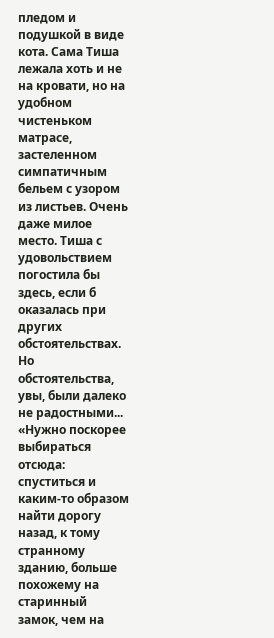пледом и подушкой в виде кота. Сама Тиша лежала хоть и не на кровати, но на удобном чистеньком матрасе, застеленном симпатичным бельем с узором из листьев. Очень даже милое место. Тиша с удовольствием погостила бы здесь, если б оказалась при других обстоятельствах. Но обстоятельства, увы, были далеко не радостными...
«Нужно поскорее выбираться отсюда: спуститься и каким-то образом найти дорогу назад, к тому странному зданию, больше похожему на старинный замок, чем на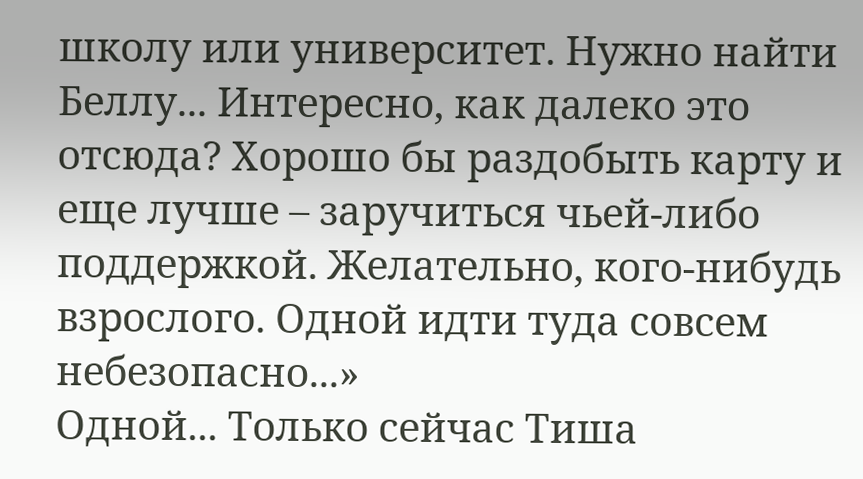школу или университет. Нужно найти Беллу... Интересно, как далеко это отсюда? Хорошо бы раздобыть карту и еще лучше – заручиться чьей-либо поддержкой. Желательно, кого-нибудь взрослого. Одной идти туда совсем небезопасно...»
Одной... Только сейчас Тиша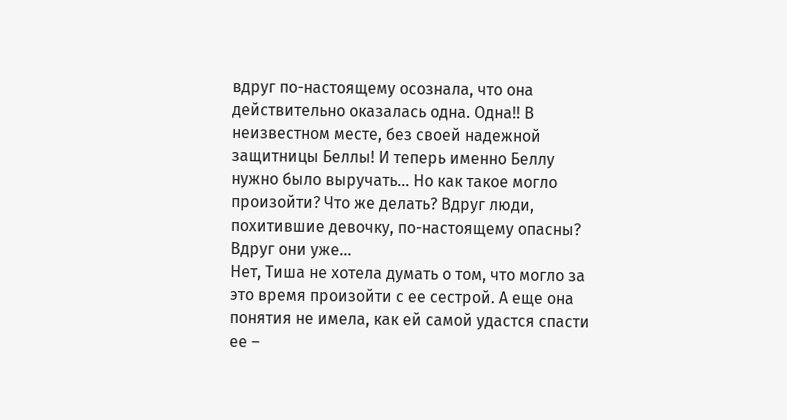вдруг по-настоящему осознала, что она действительно оказалась одна. Одна!! В неизвестном месте, без своей надежной защитницы Беллы! И теперь именно Беллу нужно было выручать... Но как такое могло произойти? Что же делать? Вдруг люди, похитившие девочку, по-настоящему опасны? Вдруг они уже...
Нет, Тиша не хотела думать о том, что могло за это время произойти с ее сестрой. А еще она понятия не имела, как ей самой удастся спасти ее –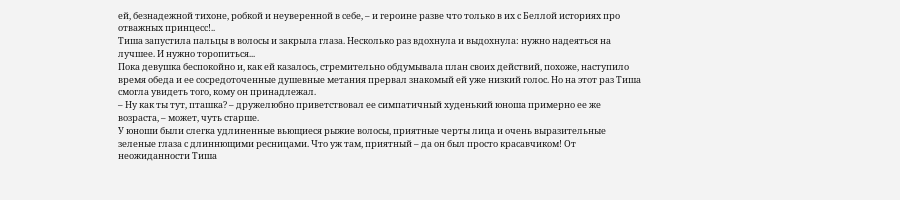ей, безнадежной тихоне, робкой и неуверенной в себе, – и героине разве что только в их с Беллой историях про отважных принцесс!..
Тиша запустила пальцы в волосы и закрыла глаза. Несколько раз вдохнула и выдохнула: нужно надеяться на лучшее. И нужно торопиться...
Пока девушка беспокойно и, как ей казалось, стремительно обдумывала план своих действий, похоже, наступило время обеда и ее сосредоточенные душевные метания прервал знакомый ей уже низкий голос. Но на этот раз Тиша смогла увидеть того, кому он принадлежал.
– Ну как ты тут, пташка? – дружелюбно приветствовал ее симпатичный худенький юноша примерно ее же возраста, – может, чуть старше.
У юноши были слегка удлиненные вьющиеся рыжие волосы, приятные черты лица и очень выразительные зеленые глаза с длиннющими ресницами. Что уж там, приятный – да он был просто красавчиком! От неожиданности Тиша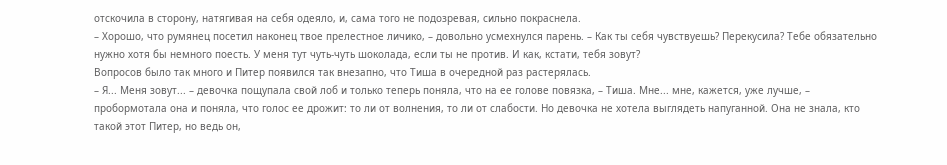отскочила в сторону, натягивая на себя одеяло, и, сама того не подозревая, сильно покраснела.
– Хорошо, что румянец посетил наконец твое прелестное личико, – довольно усмехнулся парень. – Как ты себя чувствуешь? Перекусила? Тебе обязательно нужно хотя бы немного поесть. У меня тут чуть-чуть шоколада, если ты не против. И как, кстати, тебя зовут?
Вопросов было так много и Питер появился так внезапно, что Тиша в очередной раз растерялась.
– Я... Меня зовут... – девочка пощупала свой лоб и только теперь поняла, что на ее голове повязка, – Тиша. Мне... мне, кажется, уже лучше, – пробормотала она и поняла, что голос ее дрожит: то ли от волнения, то ли от слабости. Но девочка не хотела выглядеть напуганной. Она не знала, кто такой этот Питер, но ведь он,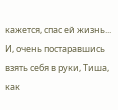кажется, спас ей жизнь... И, очень постаравшись взять себя в руки, Тиша, как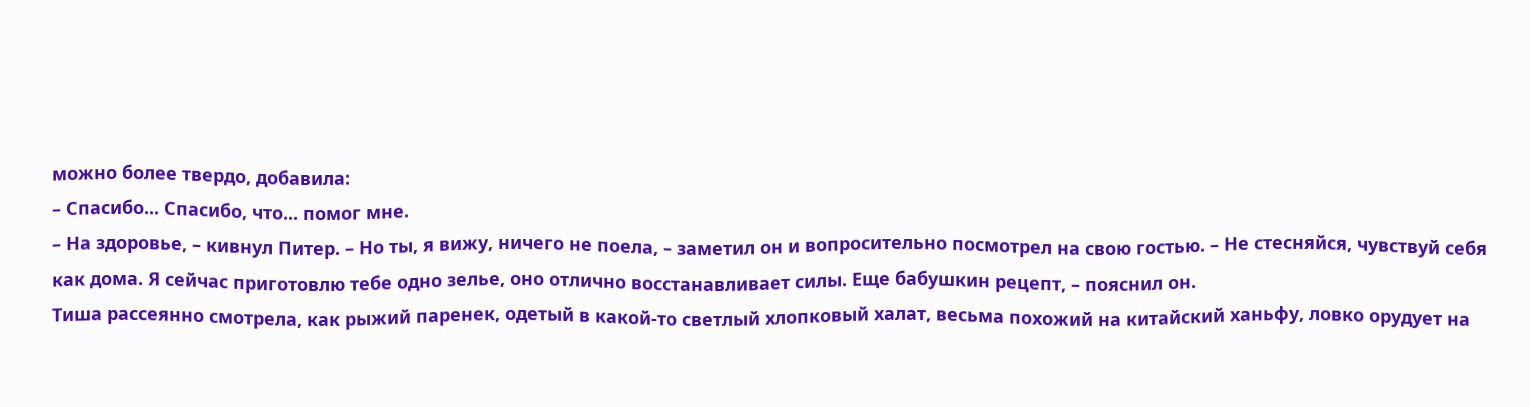можно более твердо, добавила:
– Спасибо... Спасибо, что... помог мне.
– На здоровье, – кивнул Питер. – Но ты, я вижу, ничего не поела, – заметил он и вопросительно посмотрел на свою гостью. – Не стесняйся, чувствуй себя как дома. Я сейчас приготовлю тебе одно зелье, оно отлично восстанавливает силы. Еще бабушкин рецепт, – пояснил он.
Тиша рассеянно смотрела, как рыжий паренек, одетый в какой-то светлый хлопковый халат, весьма похожий на китайский ханьфу, ловко орудует на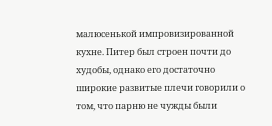малюсенькой импровизированной кухне. Питер был строен почти до худобы, однако его достаточно широкие развитые плечи говорили о том, что парню не чужды были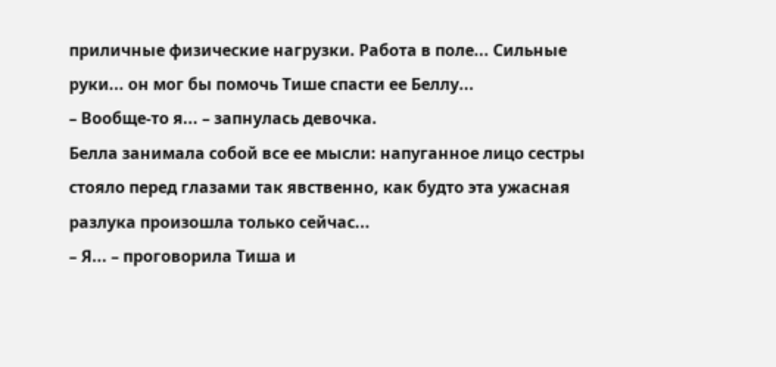приличные физические нагрузки. Работа в поле... Сильные руки... он мог бы помочь Тише спасти ее Беллу...
– Вообще-то я... – запнулась девочка.
Белла занимала собой все ее мысли: напуганное лицо сестры стояло перед глазами так явственно, как будто эта ужасная разлука произошла только сейчас...
– Я... – проговорила Тиша и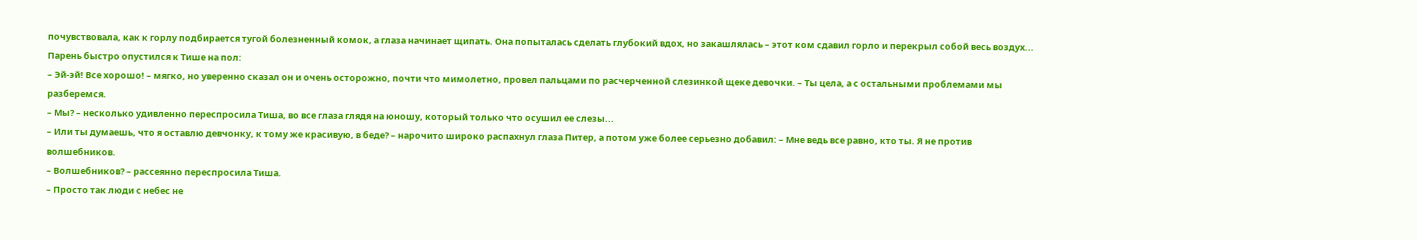почувствовала, как к горлу подбирается тугой болезненный комок, а глаза начинает щипать. Она попыталась сделать глубокий вдох, но закашлялась – этот ком сдавил горло и перекрыл собой весь воздух...
Парень быстро опустился к Тише на пол:
– Эй-эй! Все хорошо! – мягко, но уверенно сказал он и очень осторожно, почти что мимолетно, провел пальцами по расчерченной слезинкой щеке девочки. – Ты цела, а с остальными проблемами мы разберемся.
– Мы? – несколько удивленно переспросила Тиша, во все глаза глядя на юношу, который только что осушил ее слезы...
– Или ты думаешь, что я оставлю девчонку, к тому же красивую, в беде? – нарочито широко распахнул глаза Питер, а потом уже более серьезно добавил: – Мне ведь все равно, кто ты. Я не против волшебников.
– Волшебников? – рассеянно переспросила Тиша.
– Просто так люди с небес не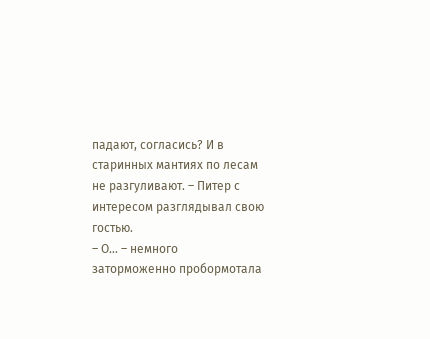падают, согласись? И в старинных мантиях по лесам не разгуливают. – Питер с интересом разглядывал свою гостью.
– О... – немного заторможенно пробормотала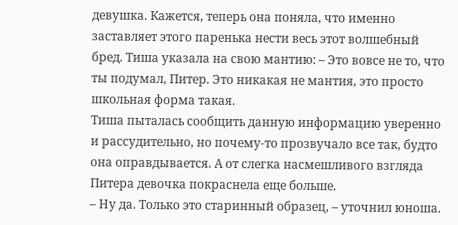девушка. Кажется, теперь она поняла, что именно заставляет этого паренька нести весь этот волшебный бред. Тиша указала на свою мантию: – Это вовсе не то, что ты подумал, Питер. Это никакая не мантия, это просто школьная форма такая.
Тиша пыталась сообщить данную информацию уверенно и рассудительно, но почему-то прозвучало все так, будто она оправдывается. А от слегка насмешливого взгляда Питера девочка покраснела еще больше.
– Ну да. Только это старинный образец, – уточнил юноша.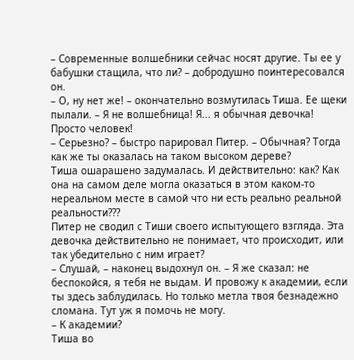– Современные волшебники сейчас носят другие. Ты ее у бабушки стащила, что ли? – добродушно поинтересовался он.
– О, ну нет же! – окончательно возмутилась Тиша. Ее щеки пылали. – Я не волшебница! Я... я обычная девочка! Просто человек!
– Серьезно? – быстро парировал Питер. – Обычная? Тогда как же ты оказалась на таком высоком дереве?
Тиша ошарашено задумалась. И действительно: как? Как она на самом деле могла оказаться в этом каком-то нереальном месте в самой что ни есть реально реальной реальности???
Питер не сводил с Тиши своего испытующего взгляда. Эта девочка действительно не понимает, что происходит, или так убедительно с ним играет?
– Слушай, – наконец выдохнул он. – Я же сказал: не беспокойся, я тебя не выдам. И провожу к академии, если ты здесь заблудилась. Но только метла твоя безнадежно сломана. Тут уж я помочь не могу.
– К академии?
Тиша во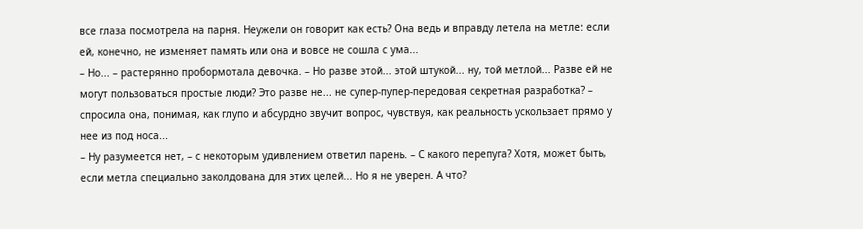все глаза посмотрела на парня. Неужели он говорит как есть? Она ведь и вправду летела на метле: если ей, конечно, не изменяет память или она и вовсе не сошла с ума...
– Но... – растерянно пробормотала девочка. – Но разве этой... этой штукой... ну, той метлой... Разве ей не могут пользоваться простые люди? Это разве не... не супер-пупер-передовая секретная разработка? – спросила она, понимая, как глупо и абсурдно звучит вопрос, чувствуя, как реальность ускользает прямо у нее из под носа...
– Ну разумеется нет, – с некоторым удивлением ответил парень. – С какого перепуга? Хотя, может быть, если метла специально заколдована для этих целей... Но я не уверен. А что?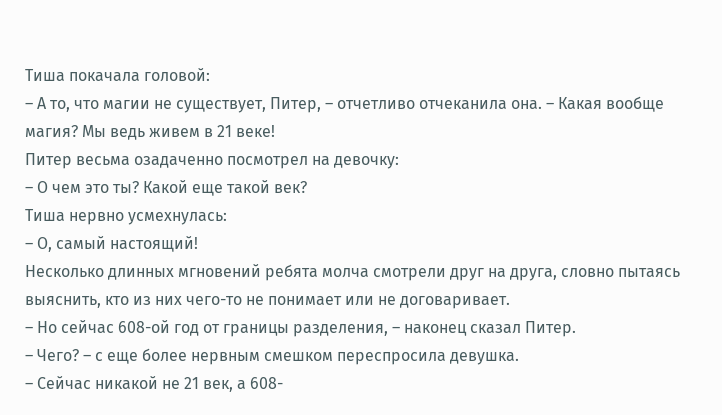Тиша покачала головой:
– А то, что магии не существует, Питер, – отчетливо отчеканила она. – Какая вообще магия? Мы ведь живем в 21 веке!
Питер весьма озадаченно посмотрел на девочку:
– О чем это ты? Какой еще такой век?
Тиша нервно усмехнулась:
– О, самый настоящий!
Несколько длинных мгновений ребята молча смотрели друг на друга, словно пытаясь выяснить, кто из них чего-то не понимает или не договаривает.
– Но сейчас 608-ой год от границы разделения, – наконец сказал Питер.
– Чего? – с еще более нервным смешком переспросила девушка.
– Сейчас никакой не 21 век, а 608-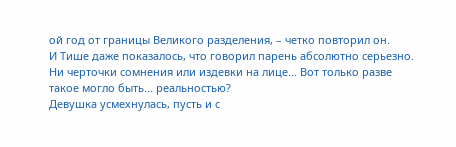ой год от границы Великого разделения, – четко повторил он.
И Тише даже показалось, что говорил парень абсолютно серьезно. Ни черточки сомнения или издевки на лице... Вот только разве такое могло быть... реальностью?
Девушка усмехнулась, пусть и с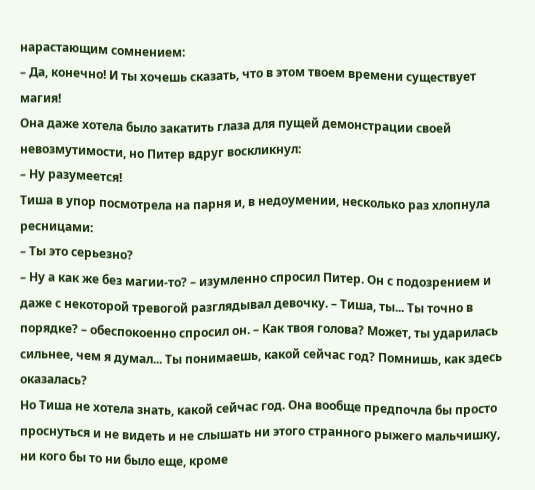нарастающим сомнением:
– Да, конечно! И ты хочешь сказать, что в этом твоем времени существует магия!
Она даже хотела было закатить глаза для пущей демонстрации своей невозмутимости, но Питер вдруг воскликнул:
– Ну разумеется!
Тиша в упор посмотрела на парня и, в недоумении, несколько раз хлопнула ресницами:
– Ты это серьезно?
– Ну а как же без магии-то? – изумленно спросил Питер. Он с подозрением и даже с некоторой тревогой разглядывал девочку. – Тиша, ты... Ты точно в порядке? – обеспокоенно спросил он. – Как твоя голова? Может, ты ударилась сильнее, чем я думал... Ты понимаешь, какой сейчас год? Помнишь, как здесь оказалась?
Но Тиша не хотела знать, какой сейчас год. Она вообще предпочла бы просто проснуться и не видеть и не слышать ни этого странного рыжего мальчишку, ни кого бы то ни было еще, кроме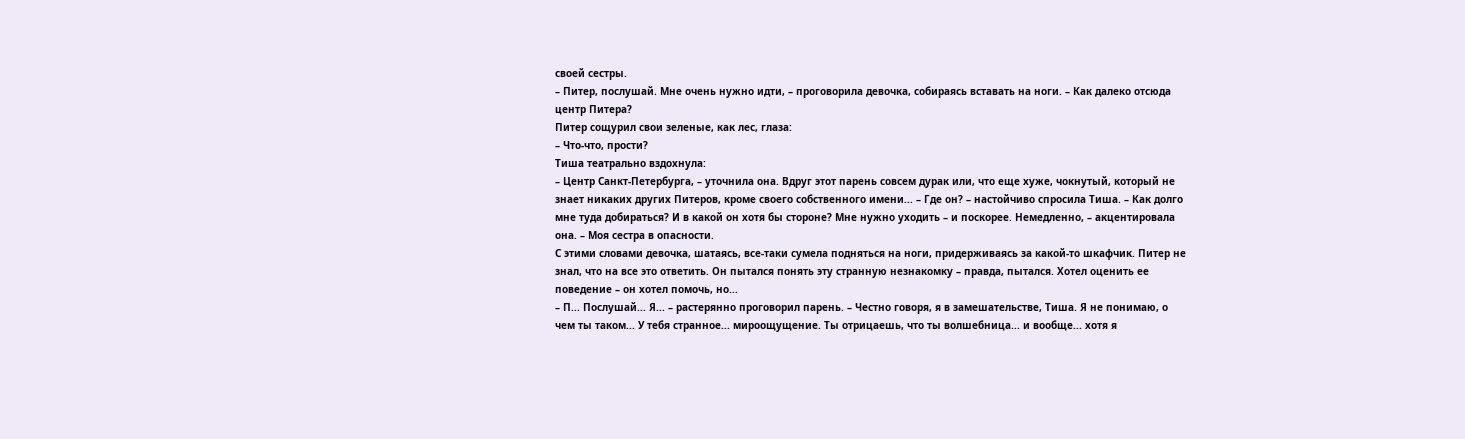своей сестры.
– Питер, послушай. Мне очень нужно идти, – проговорила девочка, собираясь вставать на ноги. – Как далеко отсюда центр Питера?
Питер сощурил свои зеленые, как лес, глаза:
– Что-что, прости?
Тиша театрально вздохнула:
– Центр Санкт-Петербурга, – уточнила она. Вдруг этот парень совсем дурак или, что еще хуже, чокнутый, который не знает никаких других Питеров, кроме своего собственного имени... – Где он? – настойчиво спросила Тиша. – Как долго мне туда добираться? И в какой он хотя бы стороне? Мне нужно уходить – и поскорее. Немедленно, – акцентировала она. – Моя сестра в опасности.
С этими словами девочка, шатаясь, все-таки сумела подняться на ноги, придерживаясь за какой-то шкафчик. Питер не знал, что на все это ответить. Он пытался понять эту странную незнакомку – правда, пытался. Хотел оценить ее поведение – он хотел помочь, но...
– П... Послушай... Я... – растерянно проговорил парень. – Честно говоря, я в замешательстве, Тиша. Я не понимаю, о чем ты таком... У тебя странное... мироощущение. Ты отрицаешь, что ты волшебница... и вообще... хотя я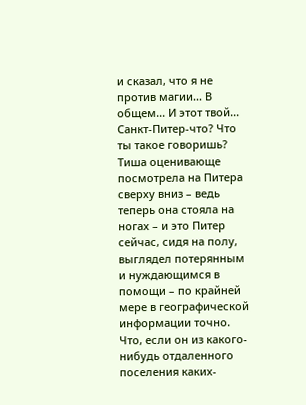и сказал, что я не против магии... В общем... И этот твой... Санкт-Питер-что? Что ты такое говоришь?
Тиша оценивающе посмотрела на Питера сверху вниз – ведь теперь она стояла на ногах – и это Питер сейчас, сидя на полу, выглядел потерянным и нуждающимся в помощи – по крайней мере в географической информации точно. Что, если он из какого-нибудь отдаленного поселения каких-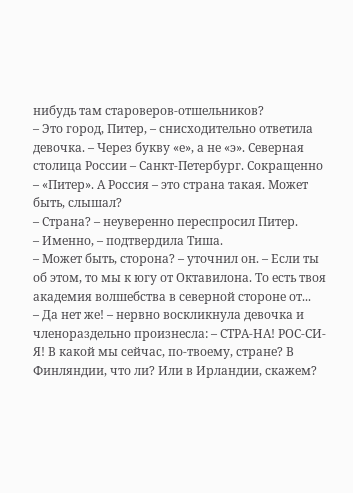нибудь там староверов-отшельников?
– Это город, Питер, – снисходительно ответила девочка. – Через букву «е», а не «э». Северная столица России – Санкт-Петербург. Сокращенно – «Питер». А Россия – это страна такая. Может быть, слышал?
– Страна? – неуверенно переспросил Питер.
– Именно, – подтвердила Тиша.
– Может быть, сторона? – уточнил он. – Если ты об этом, то мы к югу от Октавилона. То есть твоя академия волшебства в северной стороне от...
– Да нет же! – нервно воскликнула девочка и членораздельно произнесла: – СТРА-НА! РОС-СИ-Я! В какой мы сейчас, по-твоему, стране? В Финляндии, что ли? Или в Ирландии, скажем?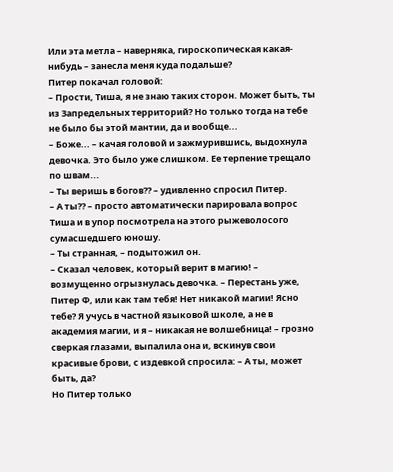Или эта метла – наверняка, гироскопическая какая-нибудь – занесла меня куда подальше?
Питер покачал головой:
– Прости, Тиша, я не знаю таких сторон. Может быть, ты из Запредельных территорий? Но только тогда на тебе не было бы этой мантии, да и вообще...
– Боже... – качая головой и зажмурившись, выдохнула девочка. Это было уже слишком. Ее терпение трещало по швам...
– Ты веришь в богов?? – удивленно спросил Питер.
– А ты?? – просто автоматически парировала вопрос Тиша и в упор посмотрела на этого рыжеволосого сумасшедшего юношу.
– Ты странная, – подытожил он.
– Сказал человек, который верит в магию! – возмущенно огрызнулась девочка. – Перестань уже, Питер Ф, или как там тебя! Нет никакой магии! Ясно тебе? Я учусь в частной языковой школе, а не в академия магии, и я – никакая не волшебница! – грозно сверкая глазами, выпалила она и, вскинув свои красивые брови, с издевкой спросила: – А ты, может быть, да?
Но Питер только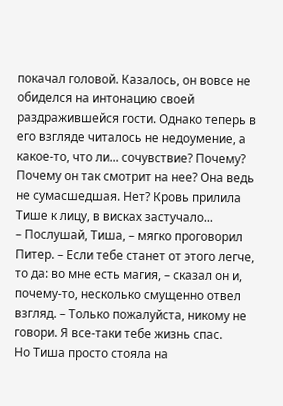покачал головой. Казалось, он вовсе не обиделся на интонацию своей раздражившейся гости. Однако теперь в его взгляде читалось не недоумение, а какое-то, что ли... сочувствие? Почему? Почему он так смотрит на нее? Она ведь не сумасшедшая. Нет? Кровь прилила Тише к лицу, в висках застучало...
– Послушай, Тиша, – мягко проговорил Питер. – Если тебе станет от этого легче, то да: во мне есть магия, – сказал он и, почему-то, несколько смущенно отвел взгляд. – Только пожалуйста, никому не говори. Я все-таки тебе жизнь спас.
Но Тиша просто стояла на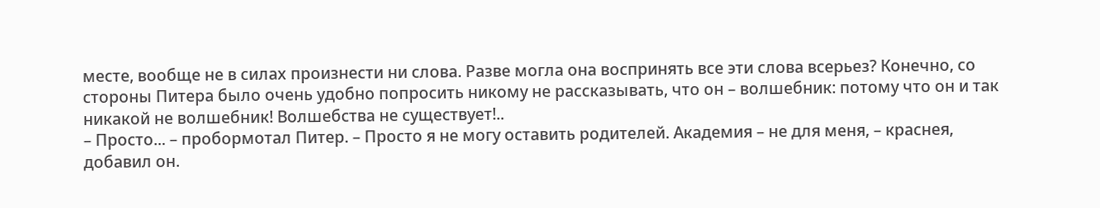месте, вообще не в силах произнести ни слова. Разве могла она воспринять все эти слова всерьез? Конечно, со стороны Питера было очень удобно попросить никому не рассказывать, что он – волшебник: потому что он и так никакой не волшебник! Волшебства не существует!..
– Просто... – пробормотал Питер. – Просто я не могу оставить родителей. Академия – не для меня, – краснея, добавил он.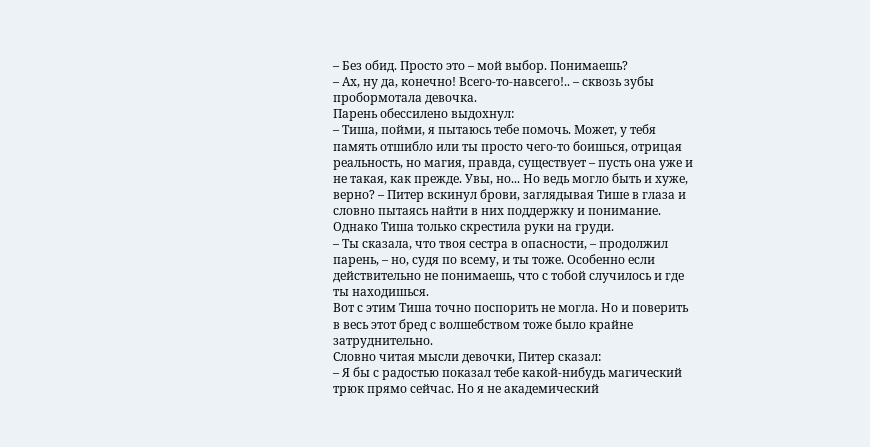– Без обид. Просто это – мой выбор. Понимаешь?
– Ах, ну да, конечно! Всего-то-навсего!.. – сквозь зубы пробормотала девочка.
Парень обессилено выдохнул:
– Тиша, пойми, я пытаюсь тебе помочь. Может, у тебя память отшибло или ты просто чего-то боишься, отрицая реальность, но магия, правда, существует – пусть она уже и не такая, как прежде. Увы, но... Но ведь могло быть и хуже, верно? – Питер вскинул брови, заглядывая Тише в глаза и словно пытаясь найти в них поддержку и понимание.
Однако Тиша только скрестила руки на груди.
– Ты сказала, что твоя сестра в опасности, – продолжил парень, – но, судя по всему, и ты тоже. Особенно если действительно не понимаешь, что с тобой случилось и где ты находишься.
Вот с этим Тиша точно поспорить не могла. Но и поверить в весь этот бред с волшебством тоже было крайне затруднительно.
Словно читая мысли девочки, Питер сказал:
– Я бы с радостью показал тебе какой-нибудь магический трюк прямо сейчас. Но я не академический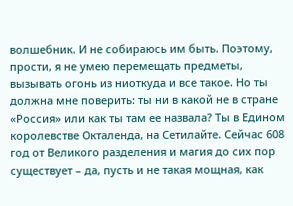волшебник. И не собираюсь им быть. Поэтому, прости, я не умею перемещать предметы, вызывать огонь из ниоткуда и все такое. Но ты должна мне поверить: ты ни в какой не в стране «Россия» или как ты там ее назвала? Ты в Едином королевстве Окталенда, на Сетилайте. Сейчас 608 год от Великого разделения и магия до сих пор существует – да, пусть и не такая мощная, как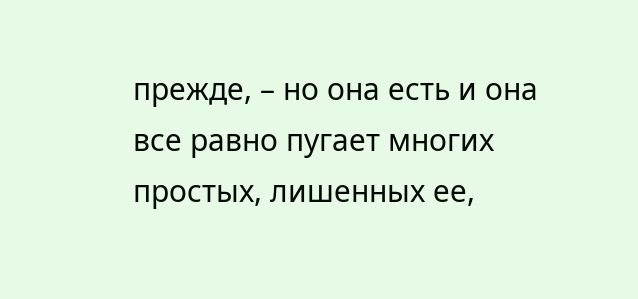прежде, – но она есть и она все равно пугает многих простых, лишенных ее,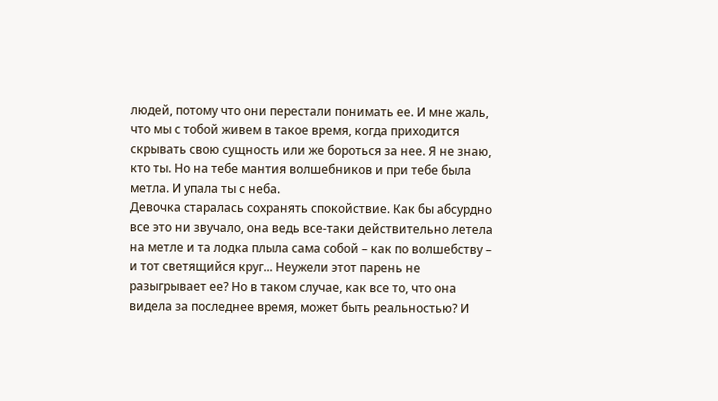людей, потому что они перестали понимать ее. И мне жаль, что мы с тобой живем в такое время, когда приходится скрывать свою сущность или же бороться за нее. Я не знаю, кто ты. Но на тебе мантия волшебников и при тебе была метла. И упала ты с неба.
Девочка старалась сохранять спокойствие. Как бы абсурдно все это ни звучало, она ведь все-таки действительно летела на метле и та лодка плыла сама собой – как по волшебству – и тот светящийся круг... Неужели этот парень не разыгрывает ее? Но в таком случае, как все то, что она видела за последнее время, может быть реальностью? И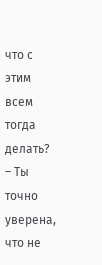что с этим всем тогда делать?
– Ты точно уверена, что не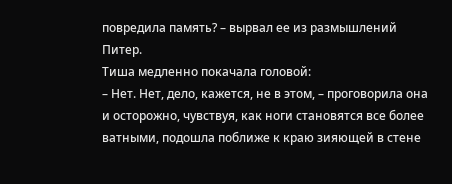повредила память? – вырвал ее из размышлений Питер.
Тиша медленно покачала головой:
– Нет. Нет, дело, кажется, не в этом, – проговорила она и осторожно, чувствуя, как ноги становятся все более ватными, подошла поближе к краю зияющей в стене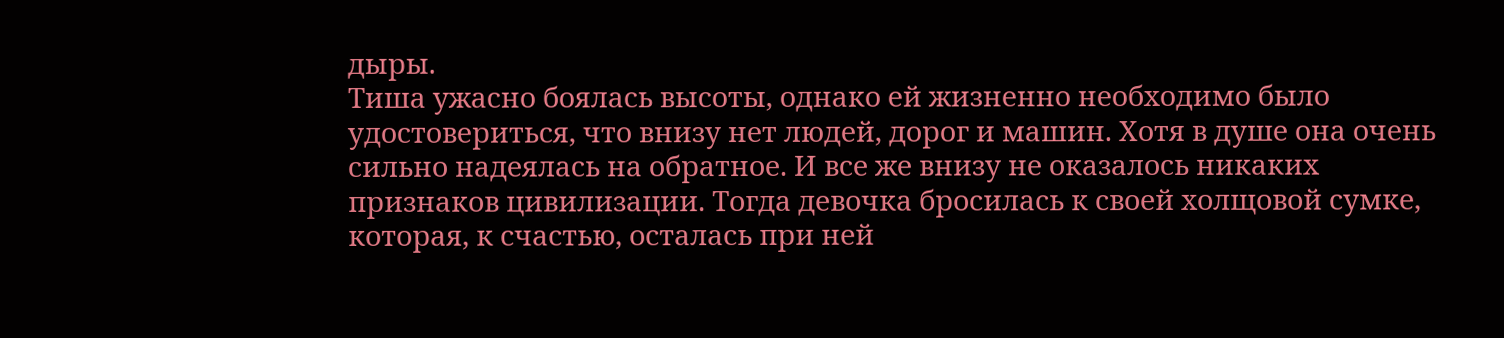дыры.
Тиша ужасно боялась высоты, однако ей жизненно необходимо было удостовериться, что внизу нет людей, дорог и машин. Хотя в душе она очень сильно надеялась на обратное. И все же внизу не оказалось никаких признаков цивилизации. Тогда девочка бросилась к своей холщовой сумке, которая, к счастью, осталась при ней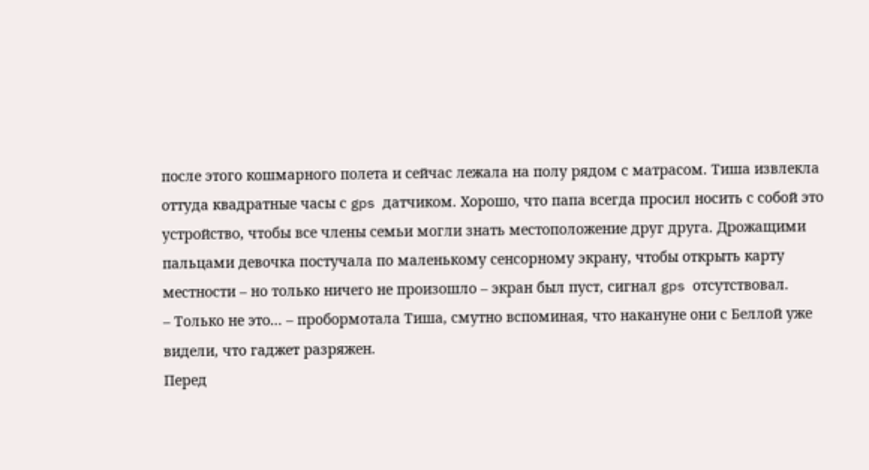после этого кошмарного полета и сейчас лежала на полу рядом с матрасом. Тиша извлекла оттуда квадратные часы с gps датчиком. Хорошо, что папа всегда просил носить с собой это устройство, чтобы все члены семьи могли знать местоположение друг друга. Дрожащими пальцами девочка постучала по маленькому сенсорному экрану, чтобы открыть карту местности – но только ничего не произошло – экран был пуст, сигнал gps отсутствовал.
– Только не это... – пробормотала Тиша, смутно вспоминая, что накануне они с Беллой уже видели, что гаджет разряжен.
Перед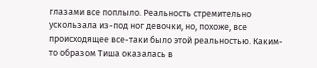глазами все поплыло. Реальность стремительно ускользала из-под ног девочки, но, похоже, все происходящее все-таки было этой реальностью. Каким-то образом Тиша оказалась в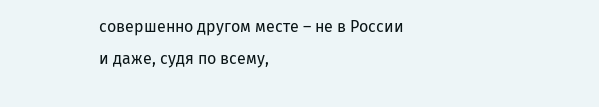совершенно другом месте – не в России и даже, судя по всему,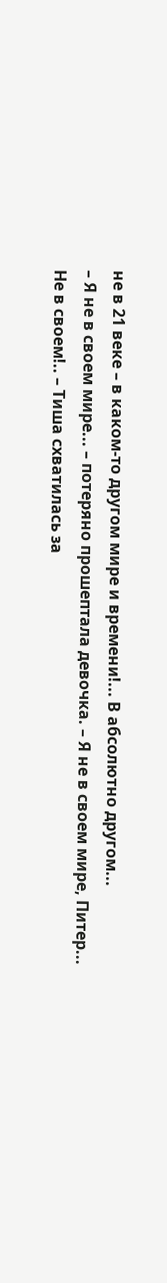не в 21 веке – в каком-то другом мире и времени!... В абсолютно другом...
– Я не в своем мире... – потеряно прошептала девочка. – Я не в своем мире, Питер... Не в своем!.. – Тиша схватилась за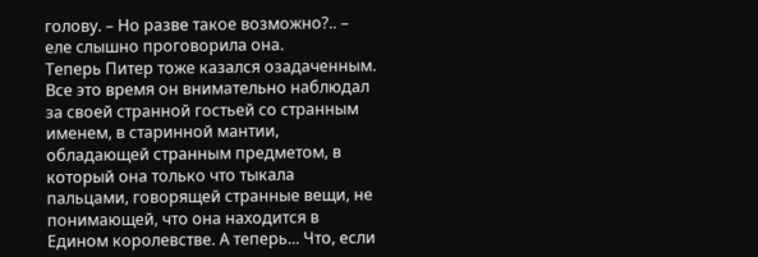голову. – Но разве такое возможно?.. – еле слышно проговорила она.
Теперь Питер тоже казался озадаченным. Все это время он внимательно наблюдал за своей странной гостьей со странным именем, в старинной мантии, обладающей странным предметом, в который она только что тыкала пальцами, говорящей странные вещи, не понимающей, что она находится в Едином королевстве. А теперь... Что, если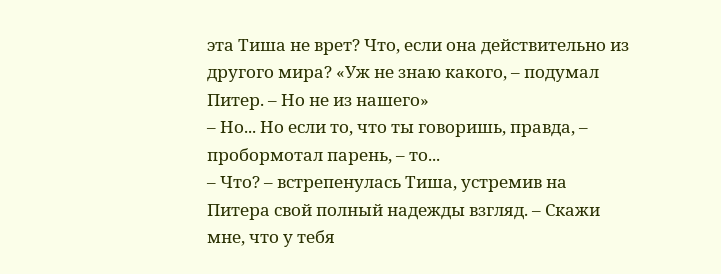эта Тиша не врет? Что, если она действительно из другого мира? «Уж не знаю какого, – подумал Питер. – Но не из нашего»
– Но... Но если то, что ты говоришь, правда, – пробормотал парень, – то...
– Что? – встрепенулась Тиша, устремив на Питера свой полный надежды взгляд. – Скажи мне, что у тебя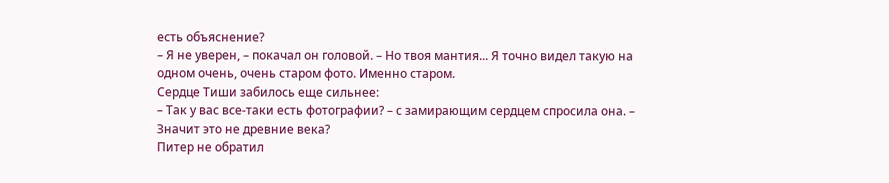есть объяснение?
– Я не уверен, – покачал он головой. – Но твоя мантия... Я точно видел такую на одном очень, очень старом фото. Именно старом.
Сердце Тиши забилось еще сильнее:
– Так у вас все-таки есть фотографии? – с замирающим сердцем спросила она. – Значит это не древние века?
Питер не обратил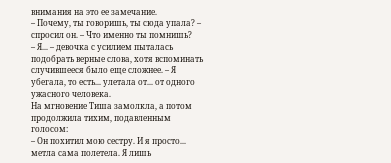внимания на это ее замечание.
– Почему, ты говоришь, ты сюда упала? – спросил он. – Что именно ты помнишь?
– Я... – девочка с усилием пыталась подобрать верные слова, хотя вспоминать случившееся было еще сложнее. – Я убегала, то есть... улетала от... от одного ужасного человека.
На мгновение Тиша замолкла, а потом продолжила тихим, подавленным голосом:
– Он похитил мою сестру. И я просто... метла сама полетела. Я лишь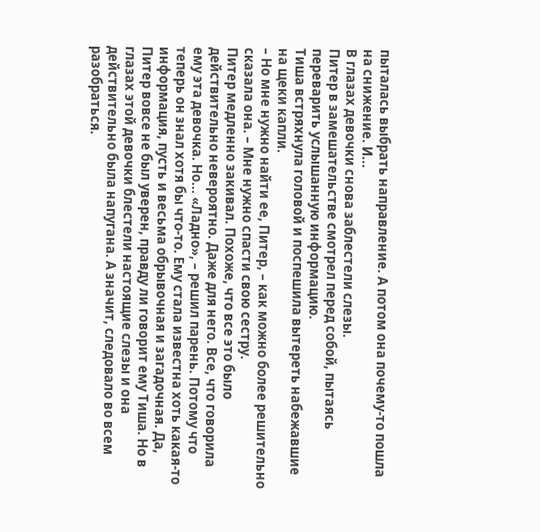пыталась выбрать направление. А потом она почему-то пошла на снижение. И...
В глазах девочки снова заблестели слезы.
Питер в замешательстве смотрел перед собой, пытаясь переварить услышанную информацию.
Тиша встряхнула головой и поспешила вытереть набежавшие на щеки капли.
– Но мне нужно найти ее, Питер, – как можно более решительно сказала она. – Мне нужно спасти свою сестру.
Питер медленно закивал. Похоже, что все это было действительно невероятно. Даже для него. Все, что говорила ему эта девочка. Но... «Ладно», – решил парень. Потому что теперь он знал хотя бы что-то. Ему стала известна хоть какая-то информация, пусть и весьма обрывочная и загадочная. Да, Питер вовсе не был уверен, правду ли говорит ему Тиша. Но в глазах этой девочки блестели настоящие слезы и она действительно была напугана. А значит, следовало во всем разобраться.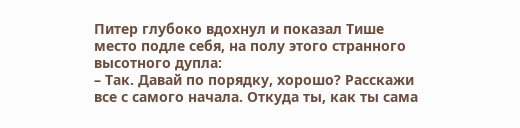Питер глубоко вдохнул и показал Тише место подле себя, на полу этого странного высотного дупла:
– Так. Давай по порядку, хорошо? Расскажи все с самого начала. Откуда ты, как ты сама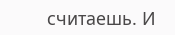считаешь. И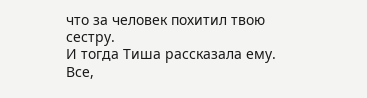что за человек похитил твою сестру.
И тогда Тиша рассказала ему. Все,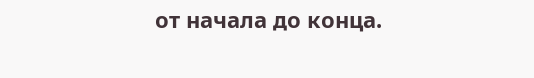от начала до конца.